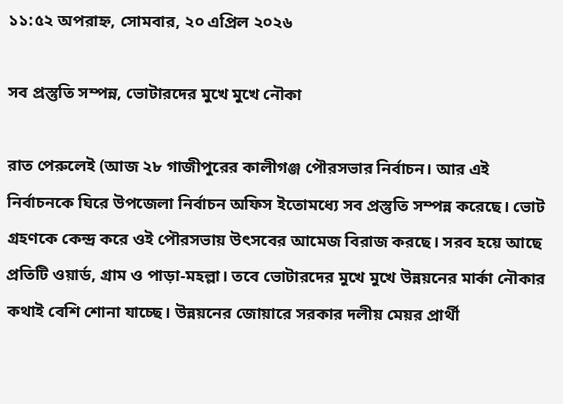১১:৫২ অপরাহ্ন, সোমবার, ২০ এপ্রিল ২০২৬

সব প্রস্তুতি সম্পন্ন, ভোটারদের মুখে মুখে নৌকা

রাত পেরুলেই (আজ ২৮ গাজীপুরের কালীগঞ্জ পৌরসভার নির্বাচন। আর এই নির্বাচনকে ঘিরে উপজেলা নির্বাচন অফিস ইতোমধ্যে সব প্রস্তুতি সম্পন্ন করেছে। ভোট গ্রহণকে কেন্দ্র করে ওই পৌরসভায় উৎসবের আমেজ বিরাজ করছে। সরব হয়ে আছে প্রতিটি ওয়ার্ড, গ্রাম ও পাড়া-মহল্লা। তবে ভোটারদের মুখে মুখে উন্নয়নের মার্কা নৌকার কথাই বেশি শোনা যাচ্ছে। উন্নয়নের জোয়ারে সরকার দলীয় মেয়র প্রার্থী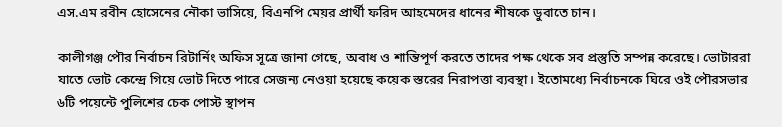এস.এম রবীন হোসেনের নৌকা ভাসিয়ে, বিএনপি মেয়র প্রার্থী ফরিদ আহমেদের ধানের শীষকে ডুবাতে চান।

কালীগঞ্জ পৌর নির্বাচন রিটার্নিং অফিস সূত্রে জানা গেছে, অবাধ ও শান্তিপূর্ণ করতে তাদের পক্ষ থেকে সব প্রস্তুতি সম্পন্ন করেছে। ভোটাররা যাতে ভোট কেন্দ্রে গিয়ে ভোট দিতে পারে সেজন্য নেওয়া হয়েছে কয়েক স্তরের নিরাপত্তা ব্যবস্থা। ইতোমধ্যে নির্বাচনকে ঘিরে ওই পৌরসভার ৬টি পয়েন্টে পুলিশের চেক পোস্ট স্থাপন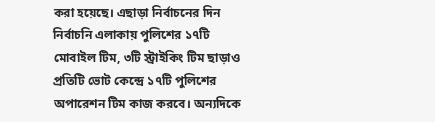করা হয়েছে। এছাড়া নির্বাচনের দিন নির্বাচনি এলাকায় পুলিশের ১৭টি মোবাইল টিম, ৩টি স্ট্রাইকিং টিম ছাড়াও প্রতিটি ভোট কেন্দ্রে ১৭টি পুলিশের অপারেশন টিম কাজ করবে। অন্যদিকে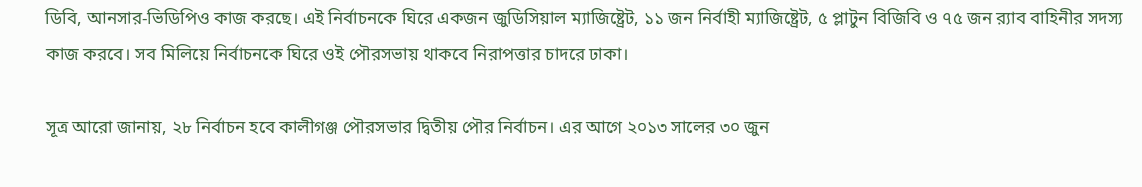ডিবি, আনসার-ভিডিপিও কাজ করছে। এই নির্বাচনকে ঘিরে একজন জুডিসিয়াল ম্যাজিষ্ট্রেট, ১১ জন নির্বাহী ম্যাজিষ্ট্রেট, ৫ প্লাটুন বিজিবি ও ৭৫ জন র‌্যাব বাহিনীর সদস্য কাজ করবে। সব মিলিয়ে নির্বাচনকে ঘিরে ওই পৌরসভায় থাকবে নিরাপত্তার চাদরে ঢাকা।

সূত্র আরো জানায়, ২৮ নির্বাচন হবে কালীগঞ্জ পৌরসভার দ্বিতীয় পৌর নির্বাচন। এর আগে ২০১৩ সালের ৩০ জুন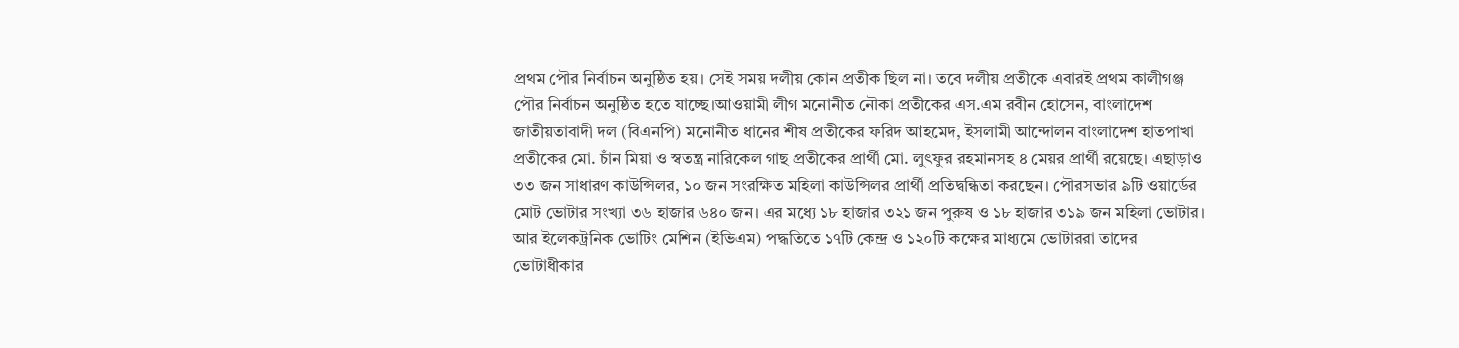প্রথম পৌর নির্বাচন অনুষ্ঠিত হয়। সেই সময় দলীয় কোন প্রতীক ছিল না। তবে দলীয় প্রতীকে এবারই প্রথম কালীগঞ্জ পৌর নির্বাচন অনুষ্ঠিত হতে যাচ্ছে।আওয়ামী লীগ মনোনীত নৌকা প্রতীকের এস.এম রবীন হোসেন, বাংলাদেশ জাতীয়তাবাদী দল (বিএনপি) মনোনীত ধানের শীষ প্রতীকের ফরিদ আহমেদ, ইসলামী আন্দোলন বাংলাদেশ হাতপাখা প্রতীকের মো. চাঁন মিয়া ও স্বতন্ত্র নারিকেল গাছ প্রতীকের প্রার্থী মো. লুৎফুর রহমানসহ ৪ মেয়র প্রার্থী রয়েছে। এছাড়াও ৩৩ জন সাধারণ কাউন্সিলর, ১০ জন সংরক্ষিত মহিলা কাউন্সিলর প্রার্থী প্রতিদ্বন্ধিতা করছেন। পৌরসভার ৯টি ওয়ার্ডের মোট ভোটার সংখ্যা ৩৬ হাজার ৬৪০ জন। এর মধ্যে ১৮ হাজার ৩২১ জন পুরুষ ও ১৮ হাজার ৩১৯ জন মহিলা ভোটার। আর ইলেকট্রনিক ভোটিং মেশিন (ইভিএম) পদ্ধতিতে ১৭টি কেন্দ্র ও ১২০টি কক্ষের মাধ্যমে ভোটাররা তাদের ভোটাধীকার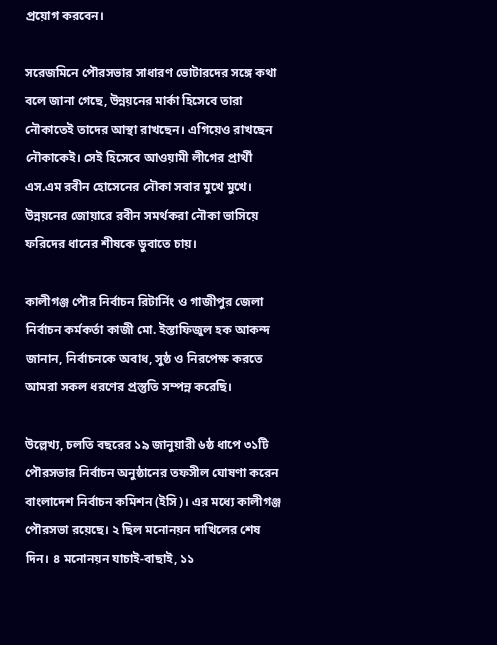প্রয়োগ করবেন।

সরেজমিনে পৌরসভার সাধারণ ভোটারদের সঙ্গে কথা বলে জানা গেছে, উন্নয়নের মার্কা হিসেবে তারা নৌকাতেই তাদের আস্থা রাখছেন। এগিয়েও রাখছেন নৌকাকেই। সেই হিসেবে আওয়ামী লীগের প্রার্থী এস.এম রবীন হোসেনের নৌকা সবার মুখে মুখে। উন্নয়নের জোয়ারে রবীন সমর্থকরা নৌকা ভাসিয়ে ফরিদের ধানের শীষকে ডুবাতে চায়।

কালীগঞ্জ পৌর নির্বাচন রিটার্নিং ও গাজীপুর জেলা নির্বাচন কর্মকর্তা কাজী মো. ইস্তাফিজুল হক আকন্দ জানান, নির্বাচনকে অবাধ, সুষ্ঠ ও নিরপেক্ষ করতে আমরা সকল ধরণের প্রস্তুতি সম্পন্ন করেছি।

উল্লেখ্য, চলতি বছরের ১৯ জানুয়ারী ৬ষ্ঠ ধাপে ৩১টি পৌরসভার নির্বাচন অনুষ্ঠানের তফসীল ঘোষণা করেন বাংলাদেশ নির্বাচন কমিশন (ইসি)। এর মধ্যে কালীগঞ্জ পৌরসভা রয়েছে। ২ ছিল মনোনয়ন দাখিলের শেষ দিন। ৪ মনোনয়ন যাচাই-বাছাই, ১১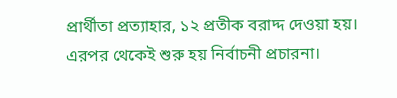প্রার্থীতা প্রত্যাহার, ১২ প্রতীক বরাদ্দ দেওয়া হয়। এরপর থেকেই শুরু হয় নির্বাচনী প্রচারনা।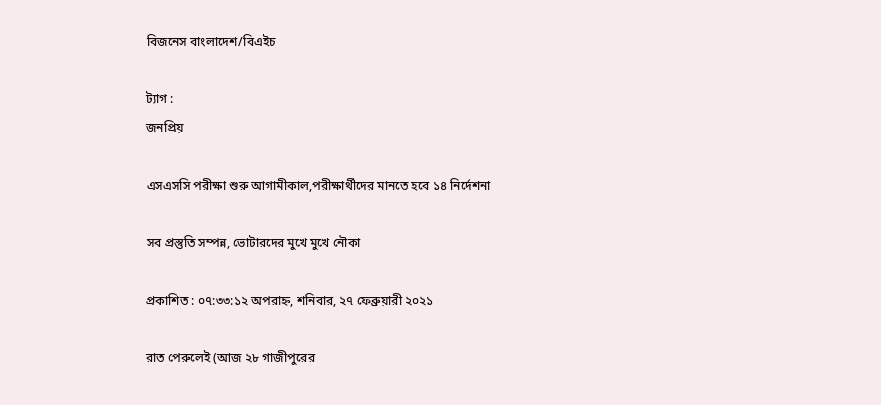বিজনেস বাংলাদেশ/বিএইচ

ট্যাগ :
জনপ্রিয়

এসএসসি পরীক্ষা শুরু আগামীকাল,পরীক্ষার্থীদের মানতে হবে ১৪ নির্দেশনা

সব প্রস্তুতি সম্পন্ন, ভোটারদের মুখে মুখে নৌকা

প্রকাশিত : ০৭:৩৩:১২ অপরাহ্ন, শনিবার, ২৭ ফেব্রুয়ারী ২০২১

রাত পেরুলেই (আজ ২৮ গাজীপুরের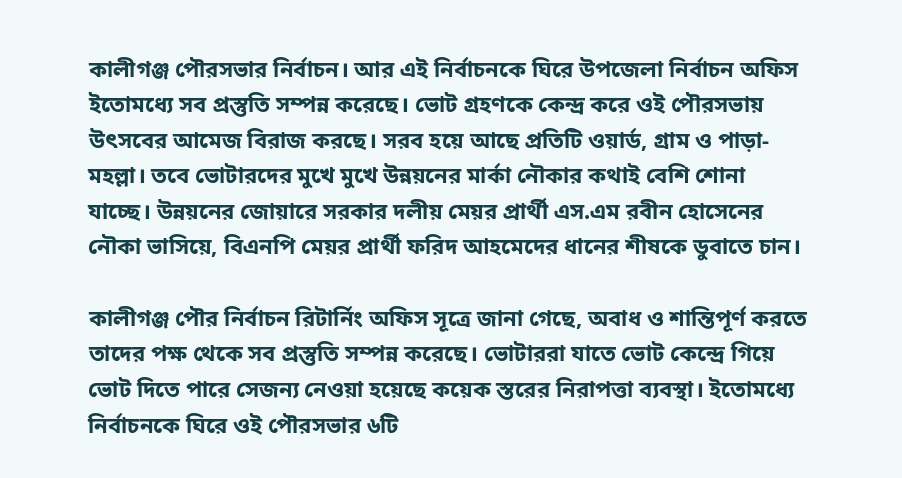কালীগঞ্জ পৌরসভার নির্বাচন। আর এই নির্বাচনকে ঘিরে উপজেলা নির্বাচন অফিস ইতোমধ্যে সব প্রস্তুতি সম্পন্ন করেছে। ভোট গ্রহণকে কেন্দ্র করে ওই পৌরসভায় উৎসবের আমেজ বিরাজ করছে। সরব হয়ে আছে প্রতিটি ওয়ার্ড, গ্রাম ও পাড়া-মহল্লা। তবে ভোটারদের মুখে মুখে উন্নয়নের মার্কা নৌকার কথাই বেশি শোনা যাচ্ছে। উন্নয়নের জোয়ারে সরকার দলীয় মেয়র প্রার্থী এস.এম রবীন হোসেনের নৌকা ভাসিয়ে, বিএনপি মেয়র প্রার্থী ফরিদ আহমেদের ধানের শীষকে ডুবাতে চান।

কালীগঞ্জ পৌর নির্বাচন রিটার্নিং অফিস সূত্রে জানা গেছে, অবাধ ও শান্তিপূর্ণ করতে তাদের পক্ষ থেকে সব প্রস্তুতি সম্পন্ন করেছে। ভোটাররা যাতে ভোট কেন্দ্রে গিয়ে ভোট দিতে পারে সেজন্য নেওয়া হয়েছে কয়েক স্তরের নিরাপত্তা ব্যবস্থা। ইতোমধ্যে নির্বাচনকে ঘিরে ওই পৌরসভার ৬টি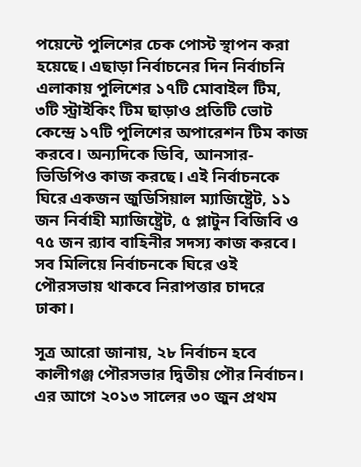পয়েন্টে পুলিশের চেক পোস্ট স্থাপন করা হয়েছে। এছাড়া নির্বাচনের দিন নির্বাচনি এলাকায় পুলিশের ১৭টি মোবাইল টিম, ৩টি স্ট্রাইকিং টিম ছাড়াও প্রতিটি ভোট কেন্দ্রে ১৭টি পুলিশের অপারেশন টিম কাজ করবে। অন্যদিকে ডিবি, আনসার-ভিডিপিও কাজ করছে। এই নির্বাচনকে ঘিরে একজন জুডিসিয়াল ম্যাজিষ্ট্রেট, ১১ জন নির্বাহী ম্যাজিষ্ট্রেট, ৫ প্লাটুন বিজিবি ও ৭৫ জন র‌্যাব বাহিনীর সদস্য কাজ করবে। সব মিলিয়ে নির্বাচনকে ঘিরে ওই পৌরসভায় থাকবে নিরাপত্তার চাদরে ঢাকা।

সূত্র আরো জানায়, ২৮ নির্বাচন হবে কালীগঞ্জ পৌরসভার দ্বিতীয় পৌর নির্বাচন। এর আগে ২০১৩ সালের ৩০ জুন প্রথম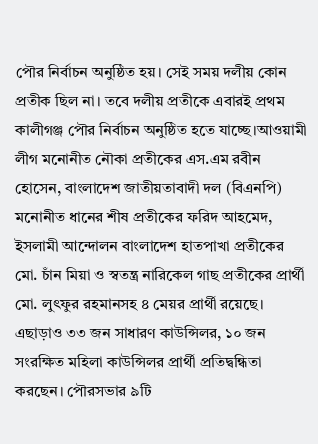পৌর নির্বাচন অনুষ্ঠিত হয়। সেই সময় দলীয় কোন প্রতীক ছিল না। তবে দলীয় প্রতীকে এবারই প্রথম কালীগঞ্জ পৌর নির্বাচন অনুষ্ঠিত হতে যাচ্ছে।আওয়ামী লীগ মনোনীত নৌকা প্রতীকের এস.এম রবীন হোসেন, বাংলাদেশ জাতীয়তাবাদী দল (বিএনপি) মনোনীত ধানের শীষ প্রতীকের ফরিদ আহমেদ, ইসলামী আন্দোলন বাংলাদেশ হাতপাখা প্রতীকের মো. চাঁন মিয়া ও স্বতন্ত্র নারিকেল গাছ প্রতীকের প্রার্থী মো. লুৎফুর রহমানসহ ৪ মেয়র প্রার্থী রয়েছে। এছাড়াও ৩৩ জন সাধারণ কাউন্সিলর, ১০ জন সংরক্ষিত মহিলা কাউন্সিলর প্রার্থী প্রতিদ্বন্ধিতা করছেন। পৌরসভার ৯টি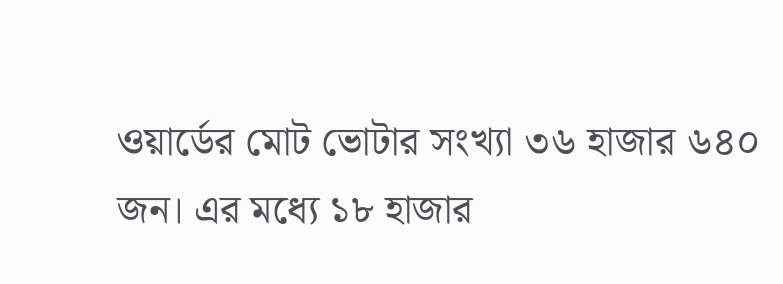ওয়ার্ডের মোট ভোটার সংখ্যা ৩৬ হাজার ৬৪০ জন। এর মধ্যে ১৮ হাজার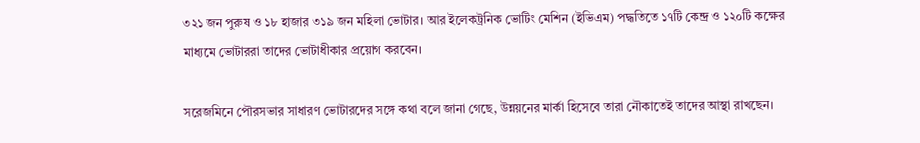৩২১ জন পুরুষ ও ১৮ হাজার ৩১৯ জন মহিলা ভোটার। আর ইলেকট্রনিক ভোটিং মেশিন (ইভিএম) পদ্ধতিতে ১৭টি কেন্দ্র ও ১২০টি কক্ষের মাধ্যমে ভোটাররা তাদের ভোটাধীকার প্রয়োগ করবেন।

সরেজমিনে পৌরসভার সাধারণ ভোটারদের সঙ্গে কথা বলে জানা গেছে, উন্নয়নের মার্কা হিসেবে তারা নৌকাতেই তাদের আস্থা রাখছেন।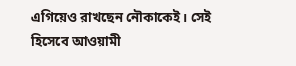এগিয়েও রাখছেন নৌকাকেই। সেই হিসেবে আওয়ামী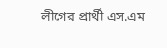লীগের প্রার্থী এস.এম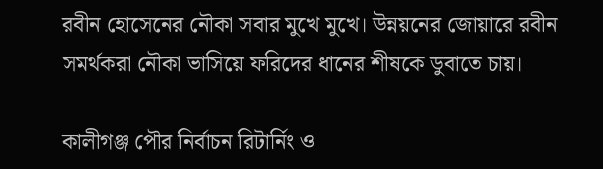রবীন হোসেনের নৌকা সবার মুখে মুখে। উন্নয়নের জোয়ারে রবীন সমর্থকরা নৌকা ভাসিয়ে ফরিদের ধানের শীষকে ডুবাতে চায়।

কালীগঞ্জ পৌর নির্বাচন রিটার্নিং ও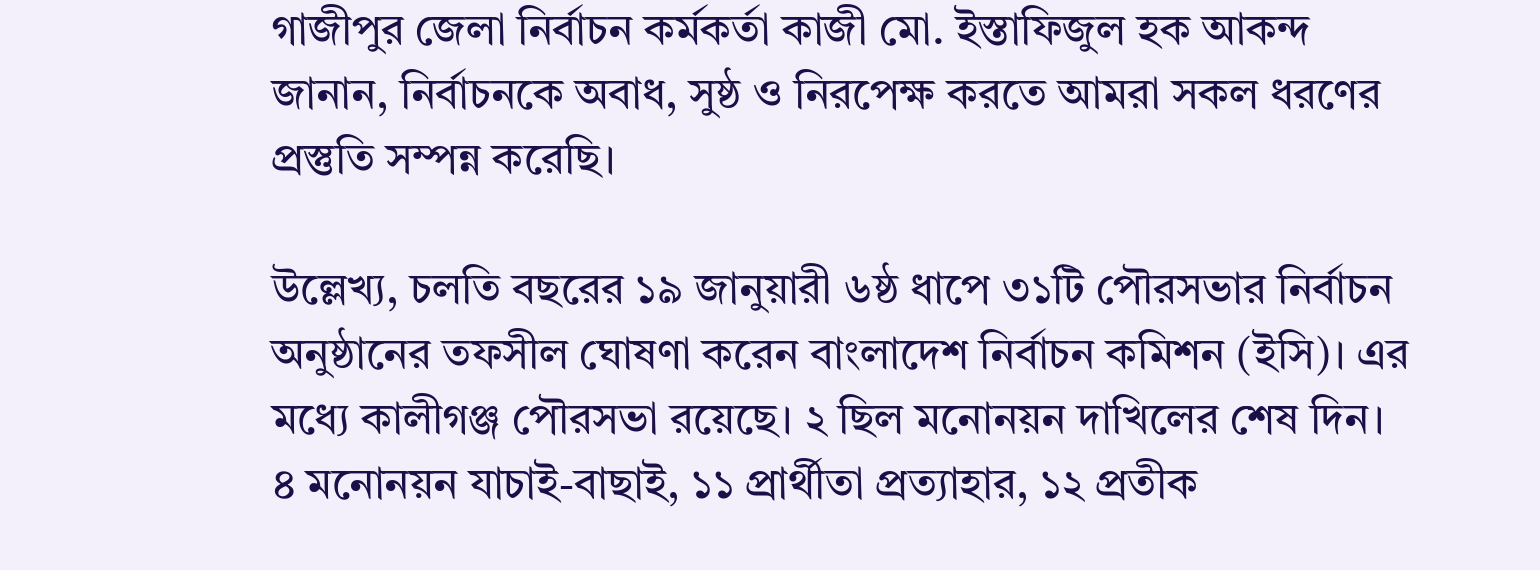গাজীপুর জেলা নির্বাচন কর্মকর্তা কাজী মো. ইস্তাফিজুল হক আকন্দ জানান, নির্বাচনকে অবাধ, সুষ্ঠ ও নিরপেক্ষ করতে আমরা সকল ধরণের প্রস্তুতি সম্পন্ন করেছি।

উল্লেখ্য, চলতি বছরের ১৯ জানুয়ারী ৬ষ্ঠ ধাপে ৩১টি পৌরসভার নির্বাচন অনুষ্ঠানের তফসীল ঘোষণা করেন বাংলাদেশ নির্বাচন কমিশন (ইসি)। এর মধ্যে কালীগঞ্জ পৌরসভা রয়েছে। ২ ছিল মনোনয়ন দাখিলের শেষ দিন। ৪ মনোনয়ন যাচাই-বাছাই, ১১ প্রার্থীতা প্রত্যাহার, ১২ প্রতীক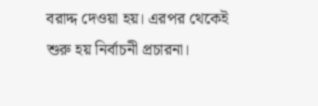বরাদ্দ দেওয়া হয়। এরপর থেকেই শুরু হয় নির্বাচনী প্রচারনা।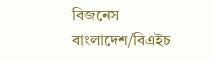বিজনেস বাংলাদেশ/বিএইচ